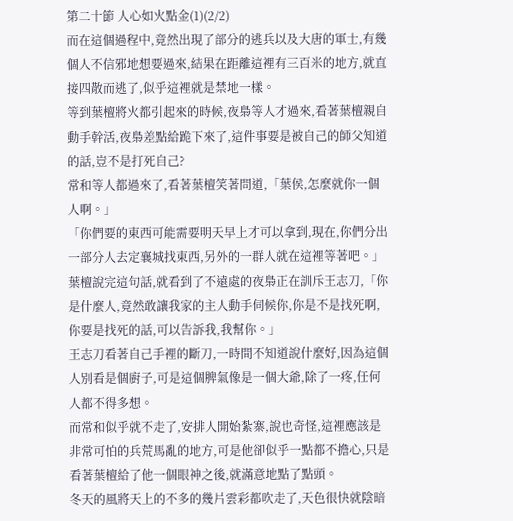第二十節 人心如火點金(1)(2/2)
而在這個過程中,竟然出現了部分的逃兵以及大唐的軍士,有幾個人不信邪地想要過來,結果在距離這裡有三百米的地方,就直接四散而逃了,似乎這裡就是禁地一樣。
等到葉檀將火都引起來的時候,夜梟等人才過來,看著葉檀親自動手幹活,夜梟差點給跪下來了,這件事要是被自己的師父知道的話,豈不是打死自己?
常和等人都過來了,看著葉檀笑著問道,「葉侯,怎麼就你一個人啊。」
「你們要的東西可能需要明天早上才可以拿到,現在,你們分出一部分人去定襄城找東西,另外的一群人就在這裡等著吧。」葉檀說完這句話,就看到了不遠處的夜梟正在訓斥王志刀,「你是什麼人,竟然敢讓我家的主人動手伺候你,你是不是找死啊,你要是找死的話,可以告訴我,我幫你。」
王志刀看著自己手裡的斷刀,一時間不知道說什麼好,因為這個人別看是個廚子,可是這個脾氣像是一個大爺,除了一疼,任何人都不得多想。
而常和似乎就不走了,安排人開始紮寨,說也奇怪,這裡應該是非常可怕的兵荒馬亂的地方,可是他卻似乎一點都不擔心,只是看著葉檀給了他一個眼神之後,就滿意地點了點頭。
冬天的風將天上的不多的幾片雲彩都吹走了,天色很快就陰暗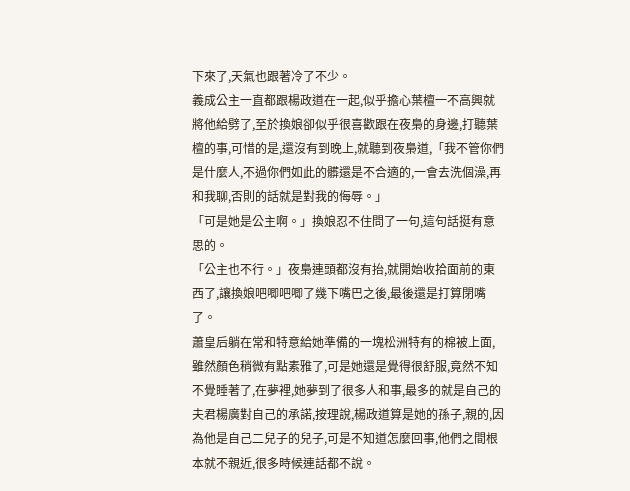下來了,天氣也跟著冷了不少。
義成公主一直都跟楊政道在一起,似乎擔心葉檀一不高興就將他給劈了,至於換娘卻似乎很喜歡跟在夜梟的身邊,打聽葉檀的事,可惜的是,還沒有到晚上,就聽到夜梟道,「我不管你們是什麼人,不過你們如此的髒還是不合適的,一會去洗個澡,再和我聊,否則的話就是對我的侮辱。」
「可是她是公主啊。」換娘忍不住問了一句,這句話挺有意思的。
「公主也不行。」夜梟連頭都沒有抬,就開始收拾面前的東西了,讓換娘吧唧吧唧了幾下嘴巴之後,最後還是打算閉嘴了。
蕭皇后躺在常和特意給她準備的一塊松洲特有的棉被上面,雖然顏色稍微有點素雅了,可是她還是覺得很舒服,竟然不知不覺睡著了,在夢裡,她夢到了很多人和事,最多的就是自己的夫君楊廣對自己的承諾,按理說,楊政道算是她的孫子,親的,因為他是自己二兒子的兒子,可是不知道怎麼回事,他們之間根本就不親近,很多時候連話都不說。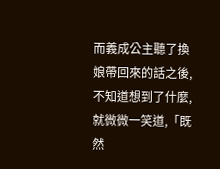而義成公主聽了換娘帶回來的話之後,不知道想到了什麼,就微微一笑道,「既然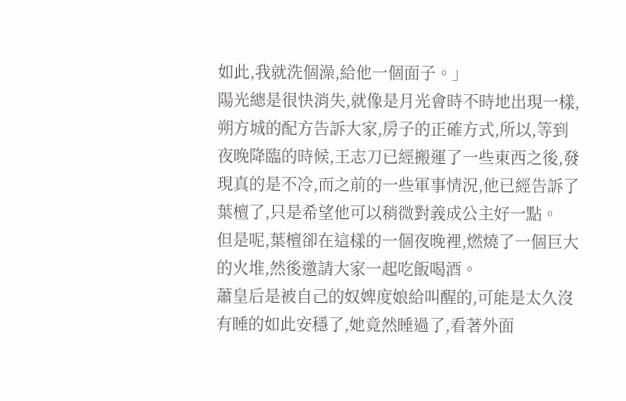如此,我就洗個澡,給他一個面子。」
陽光總是很快消失,就像是月光會時不時地出現一樣,朔方城的配方告訴大家,房子的正確方式,所以,等到夜晚降臨的時候,王志刀已經搬運了一些東西之後,發現真的是不冷,而之前的一些軍事情況,他已經告訴了葉檀了,只是希望他可以稍微對義成公主好一點。
但是呢,葉檀卻在這樣的一個夜晚裡,燃燒了一個巨大的火堆,然後邀請大家一起吃飯喝酒。
蕭皇后是被自己的奴婢度娘給叫醒的,可能是太久沒有睡的如此安穩了,她竟然睡過了,看著外面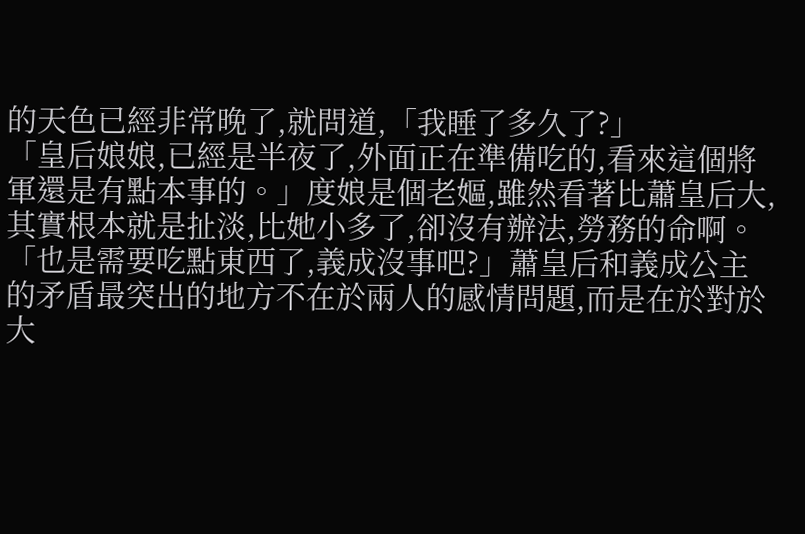的天色已經非常晚了,就問道,「我睡了多久了?」
「皇后娘娘,已經是半夜了,外面正在準備吃的,看來這個將軍還是有點本事的。」度娘是個老嫗,雖然看著比蕭皇后大,其實根本就是扯淡,比她小多了,卻沒有辦法,勞務的命啊。
「也是需要吃點東西了,義成沒事吧?」蕭皇后和義成公主的矛盾最突出的地方不在於兩人的感情問題,而是在於對於大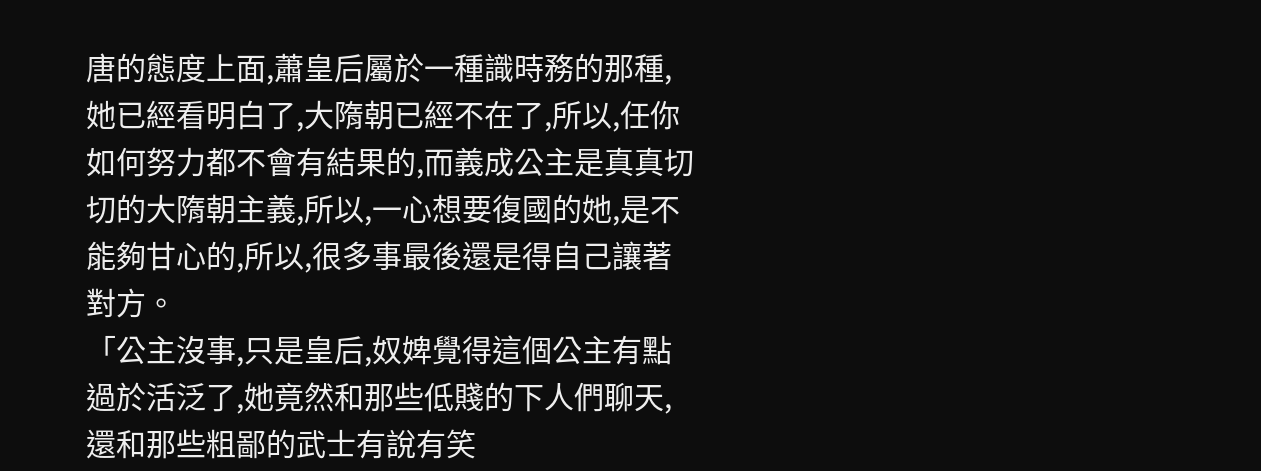唐的態度上面,蕭皇后屬於一種識時務的那種,她已經看明白了,大隋朝已經不在了,所以,任你如何努力都不會有結果的,而義成公主是真真切切的大隋朝主義,所以,一心想要復國的她,是不能夠甘心的,所以,很多事最後還是得自己讓著對方。
「公主沒事,只是皇后,奴婢覺得這個公主有點過於活泛了,她竟然和那些低賤的下人們聊天,還和那些粗鄙的武士有說有笑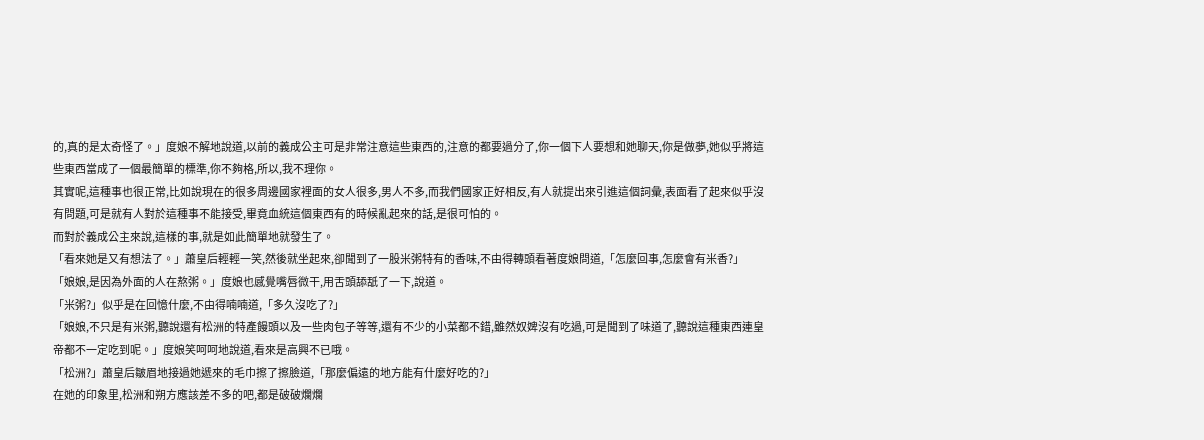的,真的是太奇怪了。」度娘不解地說道,以前的義成公主可是非常注意這些東西的,注意的都要過分了,你一個下人要想和她聊天,你是做夢,她似乎將這些東西當成了一個最簡單的標準,你不夠格,所以,我不理你。
其實呢,這種事也很正常,比如說現在的很多周邊國家裡面的女人很多,男人不多,而我們國家正好相反,有人就提出來引進這個詞彙,表面看了起來似乎沒有問題,可是就有人對於這種事不能接受,畢竟血統這個東西有的時候亂起來的話,是很可怕的。
而對於義成公主來說,這樣的事,就是如此簡單地就發生了。
「看來她是又有想法了。」蕭皇后輕輕一笑,然後就坐起來,卻聞到了一股米粥特有的香味,不由得轉頭看著度娘問道,「怎麼回事,怎麼會有米香?」
「娘娘,是因為外面的人在熬粥。」度娘也感覺嘴唇微干,用舌頭舔舐了一下,說道。
「米粥?」似乎是在回憶什麼,不由得喃喃道,「多久沒吃了?」
「娘娘,不只是有米粥,聽說還有松洲的特產饅頭以及一些肉包子等等,還有不少的小菜都不錯,雖然奴婢沒有吃過,可是聞到了味道了,聽說這種東西連皇帝都不一定吃到呢。」度娘笑呵呵地說道,看來是高興不已哦。
「松洲?」蕭皇后皺眉地接過她遞來的毛巾擦了擦臉道,「那麼偏遠的地方能有什麼好吃的?」
在她的印象里,松洲和朔方應該差不多的吧,都是破破爛爛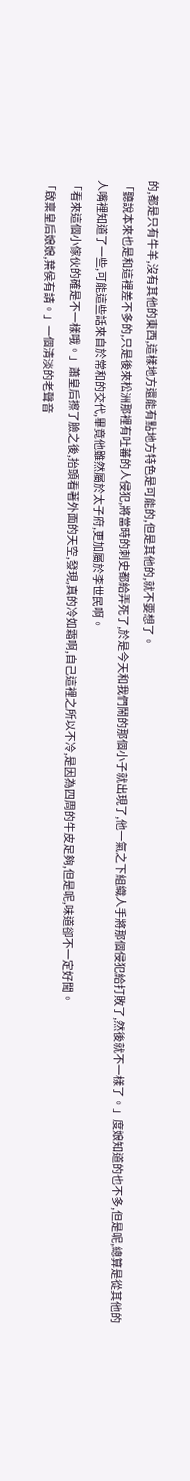的,都是只有牛羊,沒有其他的東西,這樣地方還能有點地方特色是可能的,但是其他的,就不要想了。
「聽說本來也是和這裡差不多的,只是後來松洲那裡有吐蕃的人侵犯,將當時的刺史都給弄死了,於是今天和我們鬧的那個小子就出現了,他一氣之下組織人手將那個侵犯給打敗了,然後就不一樣了。」度娘知道的也不多,但是呢,總算是從其他的人嘴裡知道了一些,可能這些話來自於常和的交代,畢竟他雖然屬於太子府,更加屬於李世民啊。
「看來這個小傢伙的確是不一樣哦。」蕭皇后擦了臉之後,抬頭看著外面的天空,發現,真的冷如霜啊,自己這裡之所以不冷,是因為四周的牛皮足夠,但是呢,味道卻不一定好聞。
「啟稟皇后娘娘,葉侯有請。」一個清淡的老聲音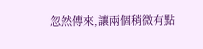忽然傳來,讓兩個稍微有點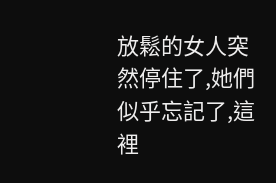放鬆的女人突然停住了,她們似乎忘記了,這裡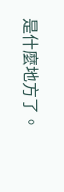是什麼地方了。